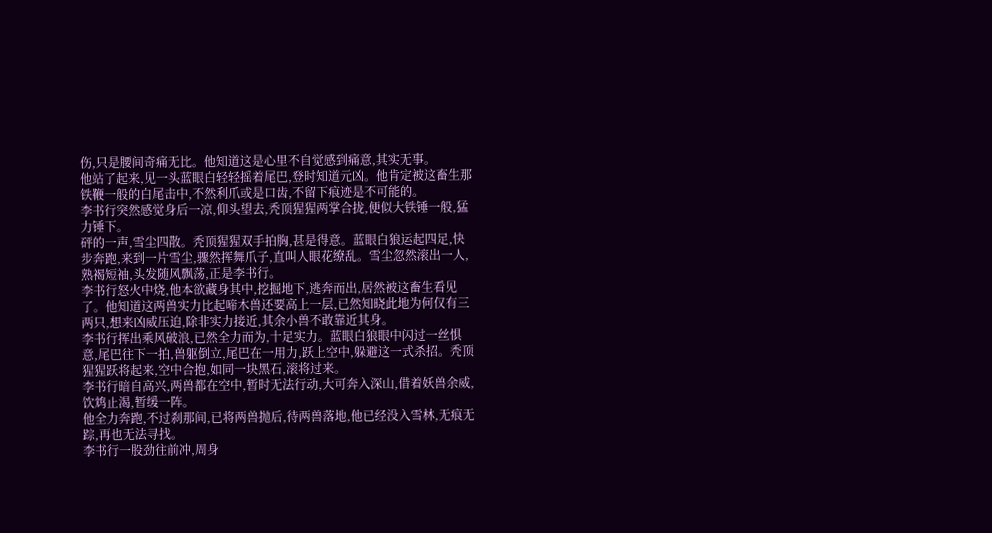伤,只是腰间奇痛无比。他知道这是心里不自觉感到痛意,其实无事。
他站了起来,见一头蓝眼白轻轻摇着尾巴,登时知道元凶。他肯定被这畜生那铁鞭一般的白尾击中,不然利爪或是口齿,不留下痕迹是不可能的。
李书行突然感觉身后一凉,仰头望去,秃顶猩猩两掌合拢,便似大铁锤一般,猛力锤下。
砰的一声,雪尘四散。秃顶猩猩双手拍胸,甚是得意。蓝眼白狼运起四足,快步奔跑,来到一片雪尘,骤然挥舞爪子,直叫人眼花缭乱。雪尘忽然滚出一人,熟褐短袖,头发随风飘荡,正是李书行。
李书行怒火中烧,他本欲藏身其中,挖掘地下,逃奔而出,居然被这畜生看见了。他知道这两兽实力比起啼木兽还要高上一层,已然知晓此地为何仅有三两只,想来凶威压迫,除非实力接近,其余小兽不敢靠近其身。
李书行挥出乘风破浪,已然全力而为,十足实力。蓝眼白狼眼中闪过一丝惧意,尾巴往下一拍,兽躯倒立,尾巴在一用力,跃上空中,躲避这一式杀招。秃顶猩猩跃将起来,空中合抱,如同一块黑石,滚将过来。
李书行暗自高兴,两兽都在空中,暂时无法行动,大可奔入深山,借着妖兽余威,饮鸩止渴,暂缓一阵。
他全力奔跑,不过刹那间,已将两兽抛后,待两兽落地,他已经没入雪林,无痕无踪,再也无法寻找。
李书行一股劲往前冲,周身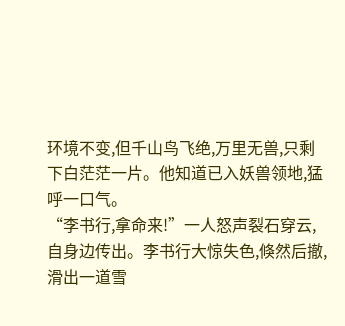环境不变,但千山鸟飞绝,万里无兽,只剩下白茫茫一片。他知道已入妖兽领地,猛呼一口气。
“李书行,拿命来!”一人怒声裂石穿云,自身边传出。李书行大惊失色,倏然后撤,滑出一道雪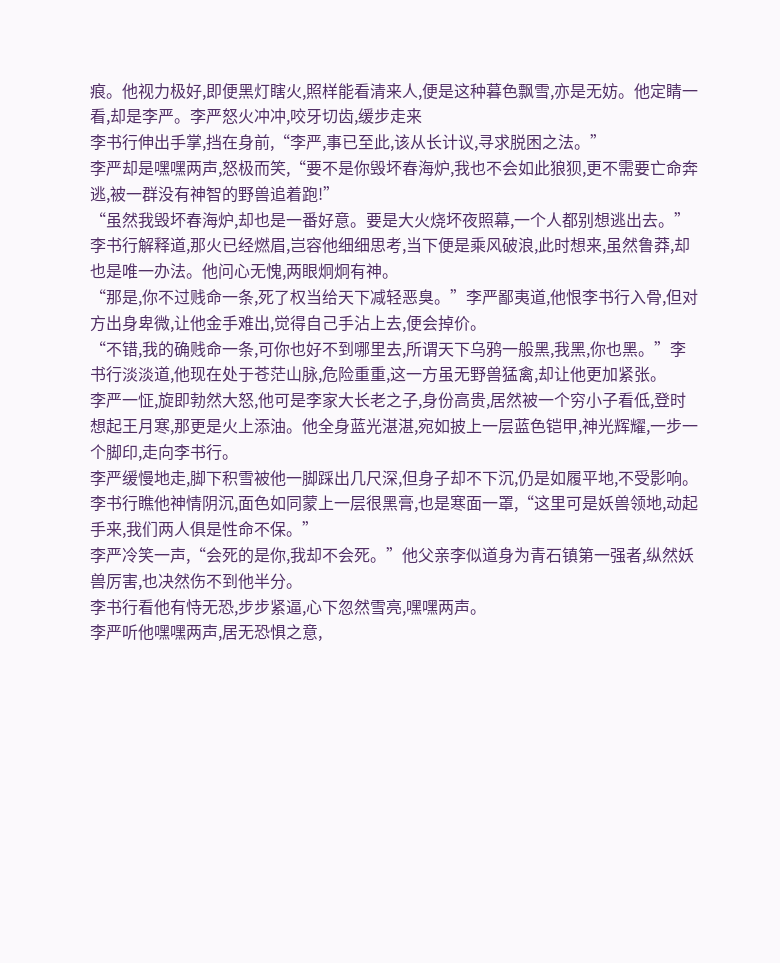痕。他视力极好,即便黑灯瞎火,照样能看清来人,便是这种暮色飘雪,亦是无妨。他定睛一看,却是李严。李严怒火冲冲,咬牙切齿,缓步走来
李书行伸出手掌,挡在身前,“李严,事已至此,该从长计议,寻求脱困之法。”
李严却是嘿嘿两声,怒极而笑,“要不是你毁坏春海炉,我也不会如此狼狈,更不需要亡命奔逃,被一群没有神智的野兽追着跑!”
“虽然我毁坏春海炉,却也是一番好意。要是大火烧坏夜照幕,一个人都别想逃出去。”李书行解释道,那火已经燃眉,岂容他细细思考,当下便是乘风破浪,此时想来,虽然鲁莽,却也是唯一办法。他问心无愧,两眼炯炯有神。
“那是,你不过贱命一条,死了权当给天下减轻恶臭。”李严鄙夷道,他恨李书行入骨,但对方出身卑微,让他金手难出,觉得自己手沾上去,便会掉价。
“不错,我的确贱命一条,可你也好不到哪里去,所谓天下乌鸦一般黑,我黑,你也黑。”李书行淡淡道,他现在处于苍茫山脉,危险重重,这一方虽无野兽猛禽,却让他更加紧张。
李严一怔,旋即勃然大怒,他可是李家大长老之子,身份高贵,居然被一个穷小子看低,登时想起王月寒,那更是火上添油。他全身蓝光湛湛,宛如披上一层蓝色铠甲,神光辉耀,一步一个脚印,走向李书行。
李严缓慢地走,脚下积雪被他一脚踩出几尺深,但身子却不下沉,仍是如履平地,不受影响。
李书行瞧他神情阴沉,面色如同蒙上一层很黑膏,也是寒面一罩,“这里可是妖兽领地,动起手来,我们两人俱是性命不保。”
李严冷笑一声,“会死的是你,我却不会死。”他父亲李似道身为青石镇第一强者,纵然妖兽厉害,也决然伤不到他半分。
李书行看他有恃无恐,步步紧逼,心下忽然雪亮,嘿嘿两声。
李严听他嘿嘿两声,居无恐惧之意,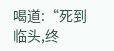喝道:“死到临头,终